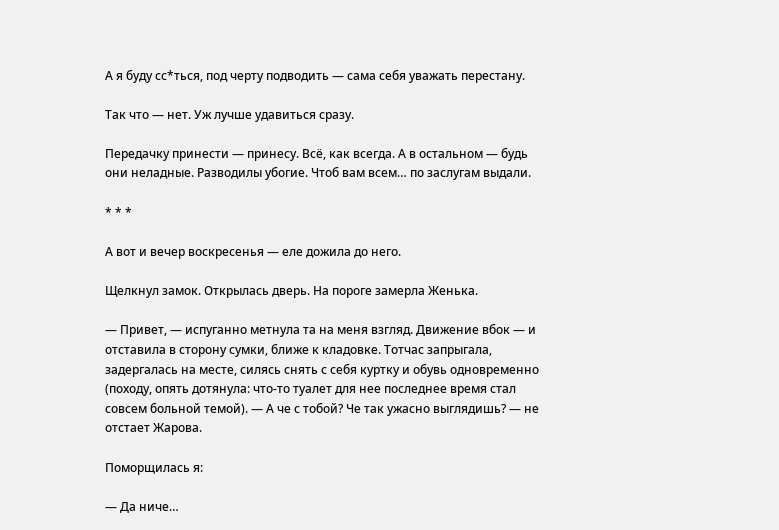А я буду сс*ться, под черту подводить — сама себя уважать перестану.

Так что — нет. Уж лучше удавиться сразу.

Передачку принести — принесу. Всё, как всегда. А в остальном — будь они неладные. Разводилы убогие. Чтоб вам всем… по заслугам выдали.

* * *

А вот и вечер воскресенья — еле дожила до него.

Щелкнул замок. Открылась дверь. На пороге замерла Женька.

— Привет, — испуганно метнула та на меня взгляд. Движение вбок — и отставила в сторону сумки, ближе к кладовке. Тотчас запрыгала, задергалась на месте, силясь снять с себя куртку и обувь одновременно (походу, опять дотянула: что-то туалет для нее последнее время стал совсем больной темой). — А че с тобой? Че так ужасно выглядишь? — не отстает Жарова.

Поморщилась я:

— Да ниче…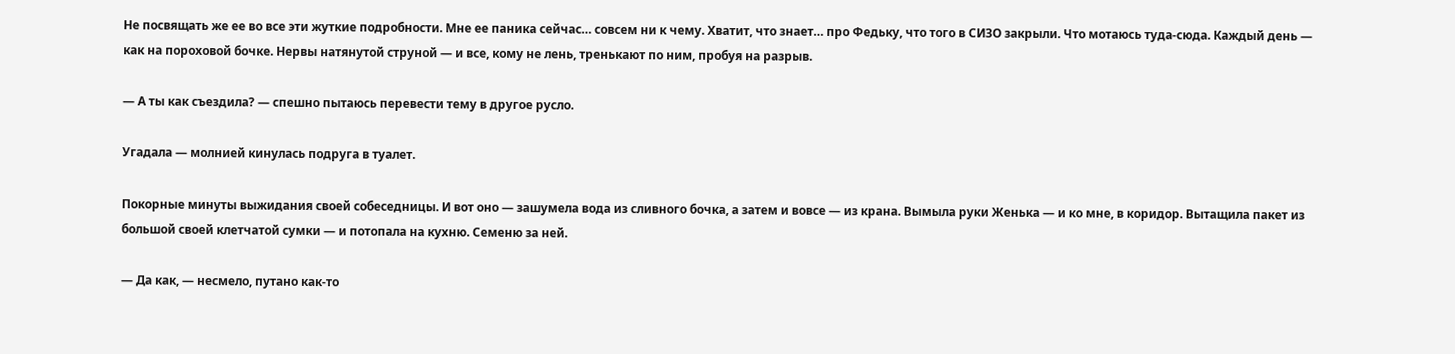Не посвящать же ее во все эти жуткие подробности. Мне ее паника сейчас… совсем ни к чему. Хватит, что знает… про Федьку, что того в СИЗО закрыли. Что мотаюсь туда-сюда. Каждый день — как на пороховой бочке. Нервы натянутой струной — и все, кому не лень, тренькают по ним, пробуя на разрыв.

— А ты как съездила? — спешно пытаюсь перевести тему в другое русло.

Угадала — молнией кинулась подруга в туалет.

Покорные минуты выжидания своей собеседницы. И вот оно — зашумела вода из сливного бочка, а затем и вовсе — из крана. Вымыла руки Женька — и ко мне, в коридор. Вытащила пакет из большой своей клетчатой сумки — и потопала на кухню. Семеню за ней.

— Да как, — несмело, путано как-то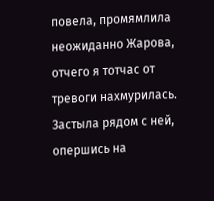повела, промямлила неожиданно Жарова, отчего я тотчас от тревоги нахмурилась. Застыла рядом с ней, опершись на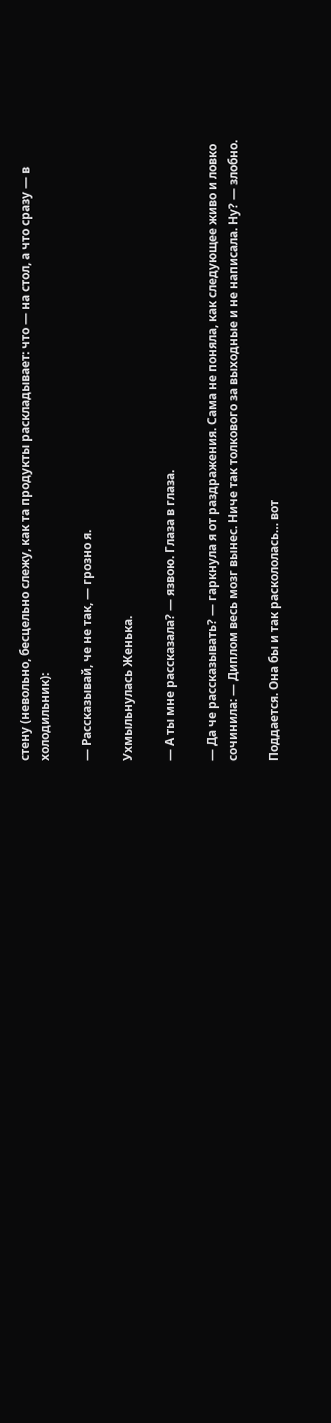стену (невольно, бесцельно слежу, как та продукты раскладывает: что — на стол, а что сразу — в холодильник):

— Рассказывай, че не так, — грозно я.

Ухмыльнулась Женька.

— А ты мне рассказала? — язвою. Глаза в глаза.

— Да че рассказывать? — гаркнула я от раздражения. Сама не поняла, как следующее живо и ловко сочинила: — Диплом весь мозг вынес. Ниче так толкового за выходные и не написала. Ну? — злобно.

Поддается. Она бы и так раскололась… вот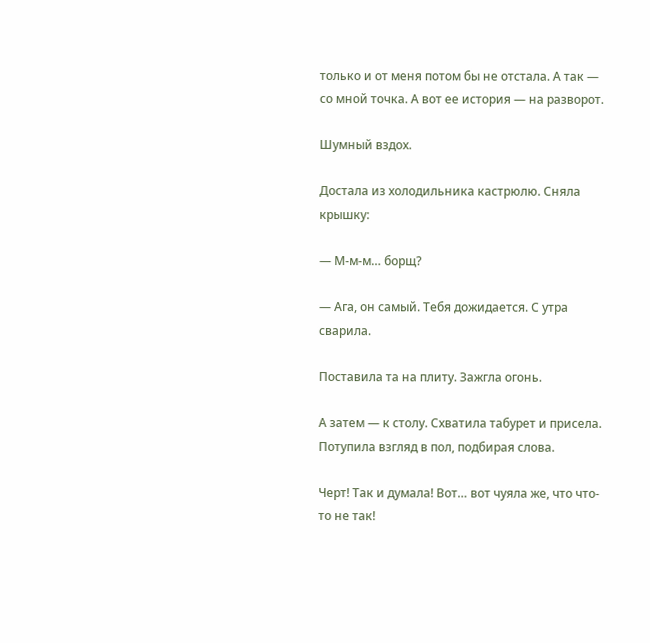только и от меня потом бы не отстала. А так — со мной точка. А вот ее история — на разворот.

Шумный вздох.

Достала из холодильника кастрюлю. Сняла крышку:

— М-м-м… борщ?

— Ага, он самый. Тебя дожидается. С утра сварила.

Поставила та на плиту. Зажгла огонь.

А затем — к столу. Схватила табурет и присела. Потупила взгляд в пол, подбирая слова.

Черт! Так и думала! Вот… вот чуяла же, что что-то не так!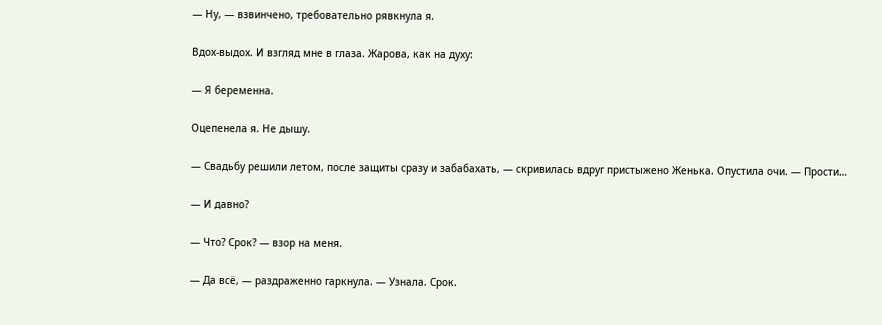— Ну, — взвинчено, требовательно рявкнула я.

Вдох-выдох. И взгляд мне в глаза. Жарова, как на духу:

— Я беременна.

Оцепенела я. Не дышу.

— Свадьбу решили летом, после защиты сразу и забабахать, — скривилась вдруг пристыжено Женька. Опустила очи. — Прости…

— И давно?

— Что? Срок? — взор на меня.

— Да всё, — раздраженно гаркнула. — Узнала. Срок.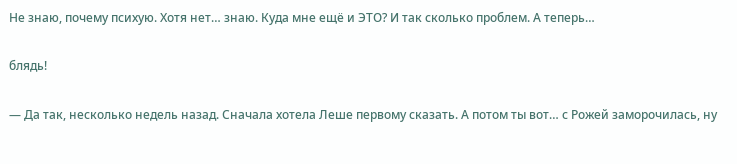Не знаю, почему психую. Хотя нет… знаю. Куда мне ещё и ЭТО? И так сколько проблем. А теперь…

блядь!

— Да так, несколько недель назад. Сначала хотела Леше первому сказать. А потом ты вот… с Рожей заморочилась, ну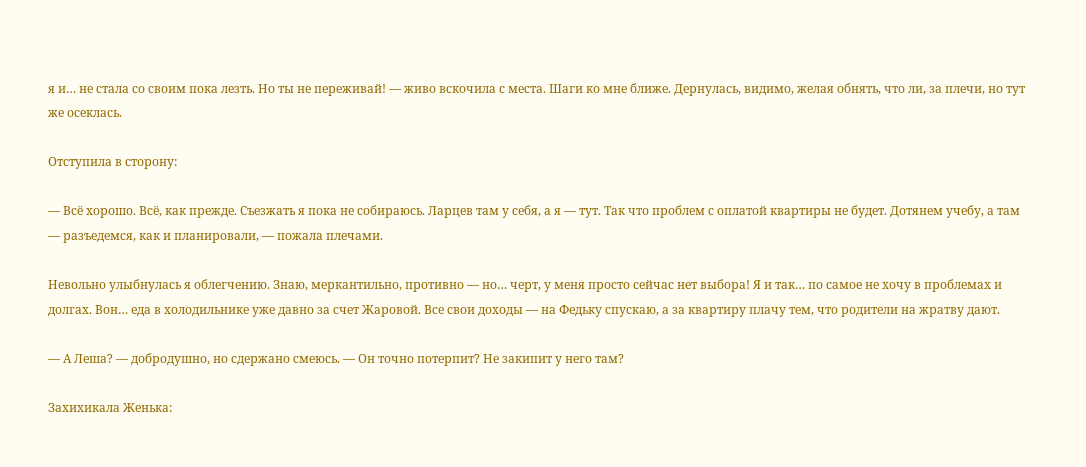я и… не стала со своим пока лезть. Но ты не переживай! — живо вскочила с места. Шаги ко мне ближе. Дернулась, видимо, желая обнять, что ли, за плечи, но тут же осеклась.

Отступила в сторону:

— Всё хорошо. Всё, как прежде. Съезжать я пока не собираюсь. Ларцев там у себя, а я — тут. Так что проблем с оплатой квартиры не будет. Дотянем учебу, а там — разъедемся, как и планировали, — пожала плечами.

Невольно улыбнулась я облегчению. Знаю, меркантильно, противно — но… черт, у меня просто сейчас нет выбора! Я и так… по самое не хочу в проблемах и долгах. Вон… еда в холодильнике уже давно за счет Жаровой. Все свои доходы — на Федьку спускаю, а за квартиру плачу тем, что родители на жратву дают.

— А Леша? — добродушно, но сдержано смеюсь. — Он точно потерпит? Не закипит у него там?

Захихикала Женька: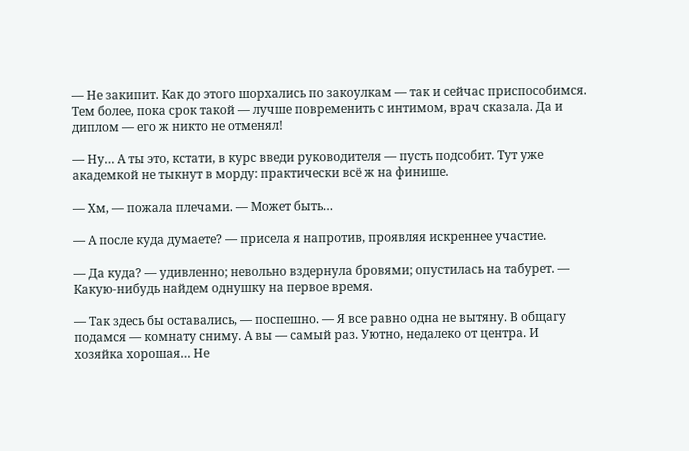— Не закипит. Как до этого шорхались по закоулкам — так и сейчас приспособимся. Тем более, пока срок такой — лучше повременить с интимом, врач сказала. Да и диплом — его ж никто не отменял!

— Ну… А ты это, кстати, в курс введи руководителя — пусть подсобит. Тут уже академкой не тыкнут в морду: практически всё ж на финише.

— Хм, — пожала плечами. — Может быть…

— А после куда думаете? — присела я напротив, проявляя искреннее участие.

— Да куда? — удивленно; невольно вздернула бровями; опустилась на табурет. — Какую-нибудь найдем однушку на первое время.

— Так здесь бы оставались, — поспешно. — Я все равно одна не вытяну. В общагу подамся — комнату сниму. А вы — самый раз. Уютно, недалеко от центра. И хозяйка хорошая… Не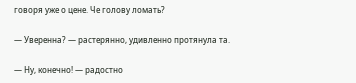говоря уже о цене. Че голову ломать?

— Уверенна? — растерянно, удивленно протянула та.

— Ну, конечно! — радостно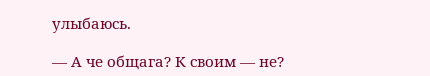улыбаюсь.

— А че общага? К своим — не?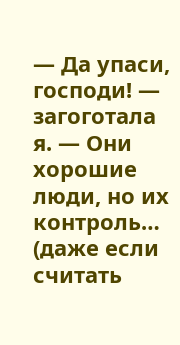— Да упаси, господи! — загоготала я. — Они хорошие люди, но их контроль… (даже если считать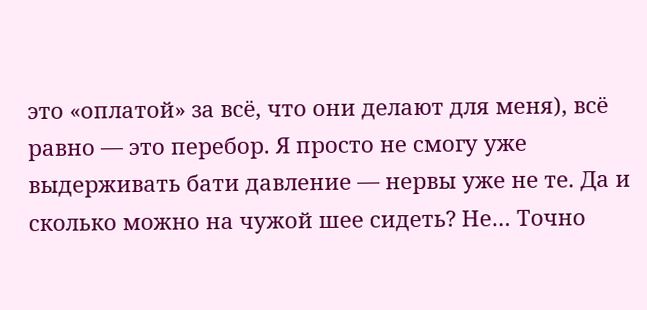это «оплатой» за всё, что они делают для меня), всё равно — это перебор. Я просто не смогу уже выдерживать бати давление — нервы уже не те. Да и сколько можно на чужой шее сидеть? Не… Точно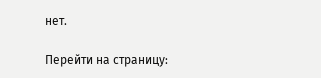нет.

Перейти на страницу: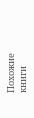Похожие книги